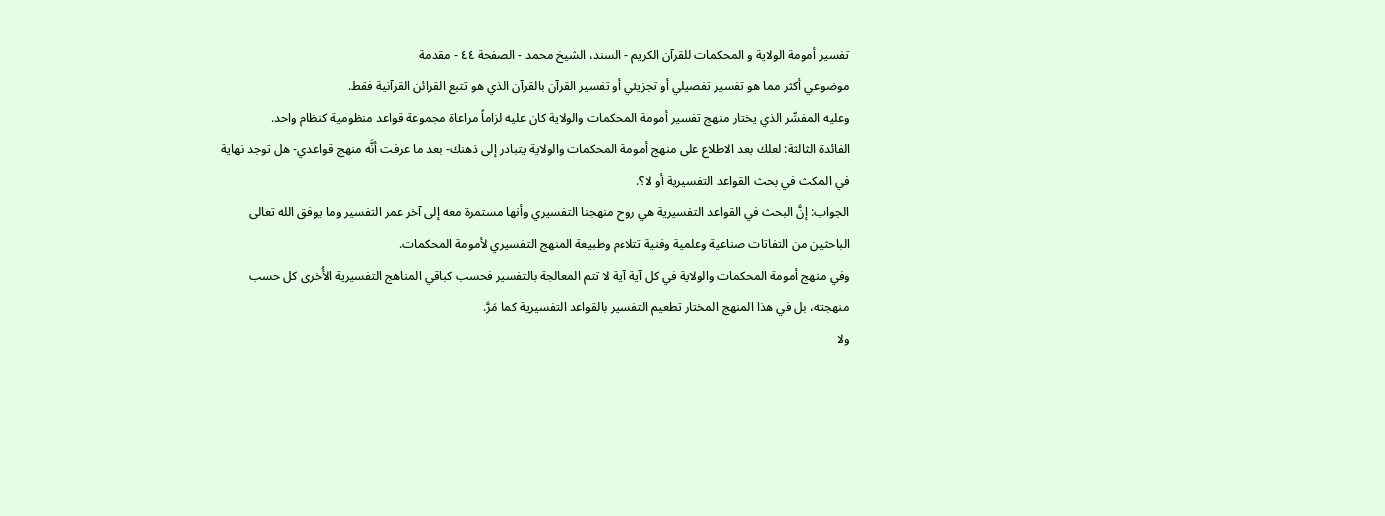تفسير أمومة الولاية و المحكمات للقرآن الكريم - السند، الشيخ محمد - الصفحة ٤٤ - مقدمة
موضوعي أكثر مما هو تفسير تفصيلي أو تجزيئي أو تفسير القرآن بالقرآن الذي هو تتبع القرائن القرآنية فقط.
وعليه المفسِّر الذي يختار منهج تفسير أمومة المحكمات والولاية كان عليه لزاماً مراعاة مجموعة قواعد منظومية كنظام واحد.
الفائدة الثالثة: لعلك بعد الاطلاع على منهج أمومة المحكمات والولاية يتبادر إلى ذهنك- بعد ما عرفت أنَّه منهج قواعدي- هل توجد نهاية في المكث في بحث القواعد التفسيرية أو لا؟.
الجواب: إنَّ البحث في القواعد التفسيرية هي روح منهجنا التفسيري وأنها مستمرة معه إلى آخر عمر التفسير وما يوفق الله تعالى الباحثين من التفاتات صناعية وعلمية وفنية تتلاءم وطبيعة المنهج التفسيري لأمومة المحكمات.
وفي منهج أمومة المحكمات والولاية في كل آية آية لا تتم المعالجة بالتفسير فحسب كباقي المناهج التفسيرية الأُخرى كل حسب منهجته، بل في هذا المنهج المختار تطعيم التفسير بالقواعد التفسيرية كما مَرَّ.
ولا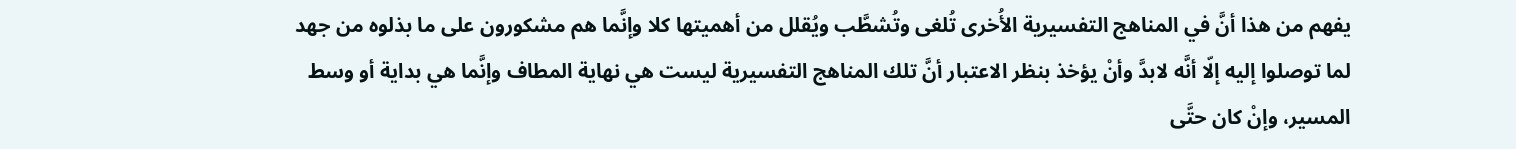يفهم من هذا أنَّ في المناهج التفسيرية الأُخرى تُلغى وتُشطَّب ويُقلل من أهميتها كلا وإنَّما هم مشكورون على ما بذلوه من جهد لما توصلوا إليه إلّا أنَّه لابدَّ وأنْ يؤخذ بنظر الاعتبار أنَّ تلك المناهج التفسيرية ليست هي نهاية المطاف وإنَّما هي بداية أو وسط المسير، وإنْ كان حتَّى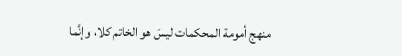منهج أمومة المحكمات ليسَ هو الخاتم كلا، وإنَّما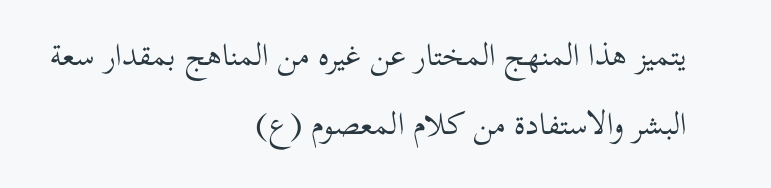يتميز هذا المنهج المختار عن غيره من المناهج بمقدار سعة البشر والاستفادة من كلام المعصوم (ع)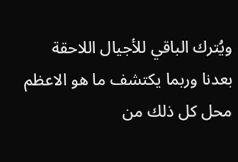ويُترك الباقي للأجيال اللاحقة بعدنا وربما يكتشف ما هو الاعظم محل كل ذلك من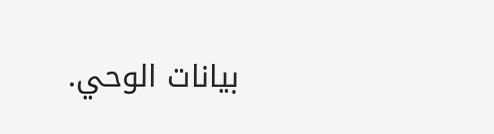بيانات الوحي.